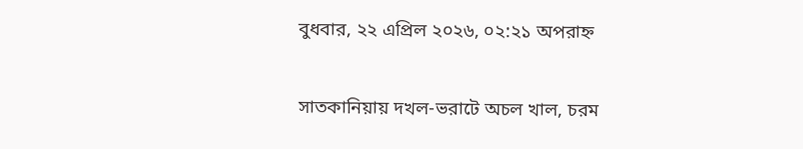বুধবার, ২২ এপ্রিল ২০২৬, ০২:২১ অপরাহ্ন

সাতকানিয়ায় দখল-ভরাটে অচল খাল, চরম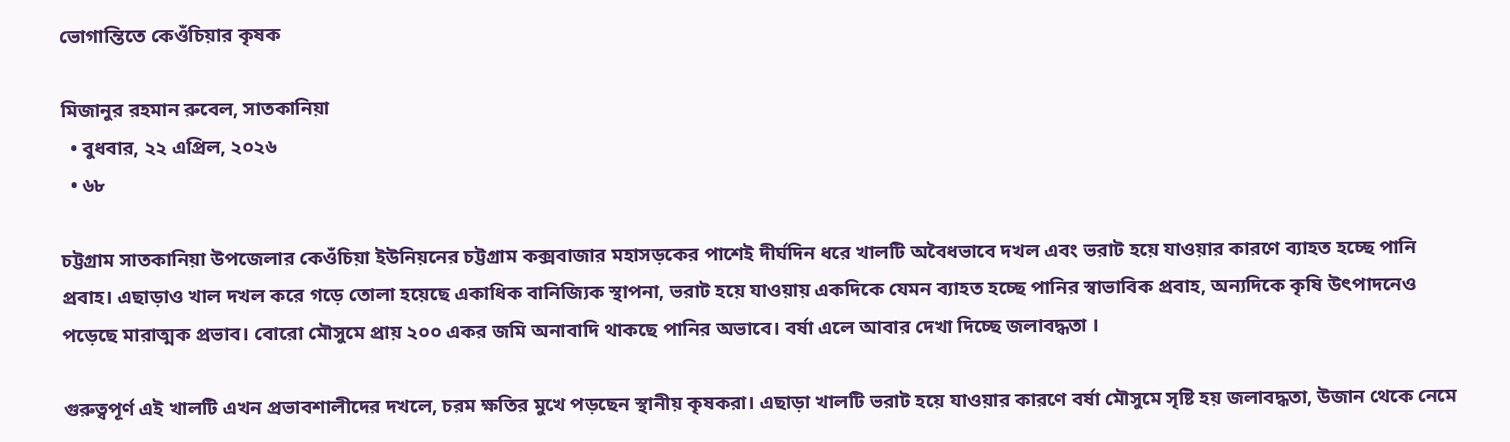ভোগান্তিতে কেওঁচিয়ার কৃষক

মিজানুর রহমান রুবেল, সাতকানিয়া
  • বুধবার, ২২ এপ্রিল, ২০২৬
  • ৬৮

চট্টগ্রাম সাতকানিয়া উপজেলার কেওঁচিয়া ইউনিয়নের চট্টগ্রাম কক্সবাজার মহাসড়কের পাশেই দীর্ঘদিন ধরে খালটি অবৈধভাবে দখল এবং ভরাট হয়ে যাওয়ার কারণে ব্যাহত হচ্ছে পানি প্রবাহ। এছাড়াও খাল দখল করে গড়ে তোলা হয়েছে একাধিক বানিজ্যিক স্থাপনা, ভরাট হয়ে যাওয়ায় একদিকে যেমন ব্যাহত হচ্ছে পানির স্বাভাবিক প্রবাহ, অন্যদিকে কৃষি উৎপাদনেও পড়েছে মারাত্মক প্রভাব। বোরো মৌসুমে প্রায় ২০০ একর জমি অনাবাদি থাকছে পানির অভাবে। বর্ষা এলে আবার দেখা দিচ্ছে জলাবদ্ধতা ।

গুরুত্বপূর্ণ এই খালটি এখন প্রভাবশালীদের দখলে, চরম ক্ষতির মুখে পড়ছেন স্থানীয় কৃষকরা। এছাড়া খালটি ভরাট হয়ে যাওয়ার কারণে বর্ষা মৌসুমে সৃষ্টি হয় জলাবদ্ধতা, উজান থেকে নেমে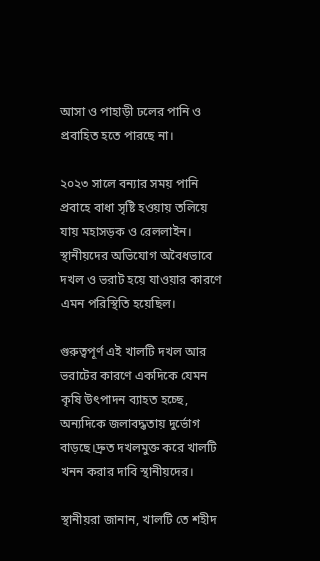আসা ও পাহাড়ী ঢলের পানি ও প্রবাহিত হতে পারছে না।

২০২৩ সালে বন্যার সময় পানি প্রবাহে বাধা সৃষ্টি হওয়ায় তলিয়ে যায় মহাসড়ক ও রেললাইন। স্থানীয়দের অভিযোগ অবৈধভাবে দখল ও ভরাট হয়ে যাওয়ার কারণে এমন পরিস্থিতি হয়েছিল।

গুরুত্বপূর্ণ এই খালটি দখল আর ভরাটের কারণে একদিকে যেমন কৃষি উৎপাদন ব্যাহত হচ্ছে, অন্যদিকে জলাবদ্ধতায় দুর্ভোগ বাড়ছে।দ্রুত দখলমুক্ত করে খালটি খনন করার দাবি স্থানীয়দের।

স্থানীয়রা জানান, খালটি তে শহীদ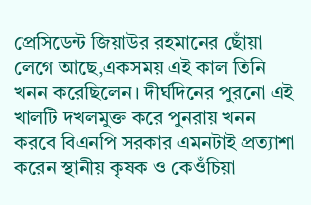প্রেসিডেন্ট জিয়াউর রহমানের ছোঁয়া লেগে আছে,একসময় এই কাল তিনি খনন করেছিলেন। দীর্ঘদিনের পুরনো এই খালটি দখলমুক্ত করে পুনরায় খনন করবে বিএনপি সরকার এমনটাই প্রত্যাশা করেন স্থানীয় কৃষক ও কেওঁচিয়া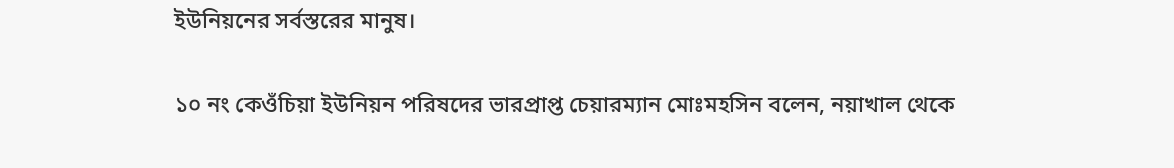ইউনিয়নের সর্বস্তরের মানুষ।

১০ নং কেওঁচিয়া ইউনিয়ন পরিষদের ভারপ্রাপ্ত চেয়ারম্যান মোঃমহসিন বলেন, নয়াখাল থেকে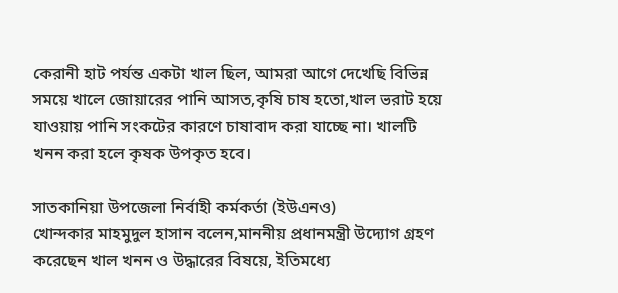কেরানী হাট পর্যন্ত একটা খাল ছিল, আমরা আগে দেখেছি বিভিন্ন সময়ে খালে জোয়ারের পানি আসত,কৃষি চাষ হতো,খাল ভরাট হয়ে যাওয়ায় পানি সংকটের কারণে চাষাবাদ করা যাচ্ছে না। খালটি খনন করা হলে কৃষক উপকৃত হবে।

সাতকানিয়া উপজেলা নির্বাহী কর্মকর্তা (ইউএনও)
খোন্দকার মাহমুদুল হাসান বলেন,মাননীয় প্রধানমন্ত্রী উদ্যোগ গ্রহণ করেছেন খাল খনন ও উদ্ধারের বিষয়ে, ইতিমধ্যে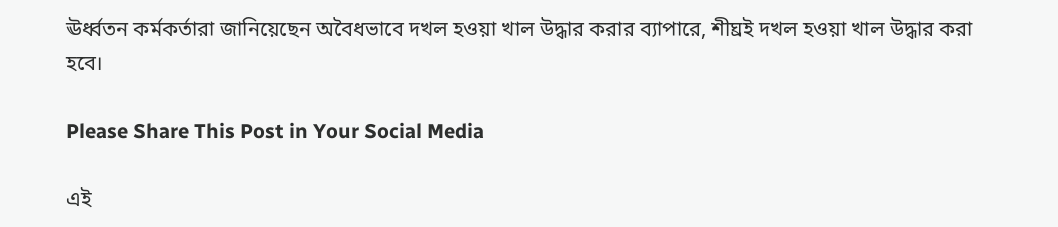ঊর্ধ্বতন কর্মকর্তারা জানিয়েছেন অবৈধভাবে দখল হওয়া খাল উদ্ধার করার ব্যাপারে, শীঘ্রই দখল হওয়া খাল উদ্ধার করা হবে।

Please Share This Post in Your Social Media

এই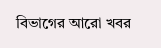বিভাগের আরো খবর